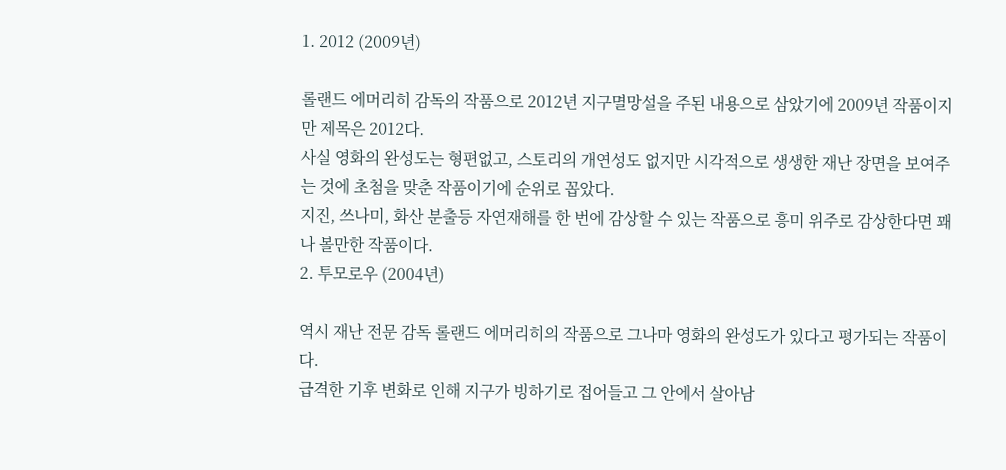1. 2012 (2009년)

롤랜드 에머리히 감독의 작품으로 2012년 지구멸망설을 주된 내용으로 삼았기에 2009년 작품이지만 제목은 2012다.
사실 영화의 완성도는 형편없고, 스토리의 개연성도 없지만 시각적으로 생생한 재난 장면을 보여주는 것에 초첨을 맞춘 작품이기에 순위로 꼽았다.
지진, 쓰나미, 화산 분출등 자연재해를 한 번에 감상할 수 있는 작품으로 흥미 위주로 감상한다면 꽤나 볼만한 작품이다.
2. 투모로우 (2004년)

역시 재난 전문 감독 롤랜드 에머리히의 작품으로 그나마 영화의 완성도가 있다고 평가되는 작품이다.
급격한 기후 변화로 인해 지구가 빙하기로 접어들고 그 안에서 살아남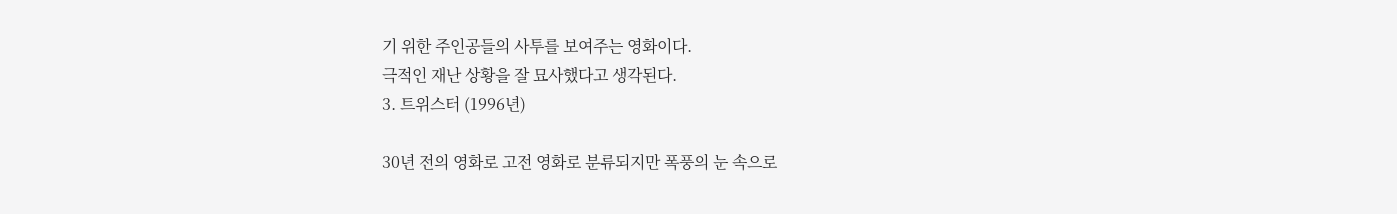기 위한 주인공들의 사투를 보여주는 영화이다.
극적인 재난 상황을 잘 묘사했다고 생각된다.
3. 트위스터 (1996년)

30년 전의 영화로 고전 영화로 분류되지만 폭풍의 눈 속으로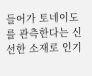들어가 토네이도를 관측한다는 신선한 소재로 인기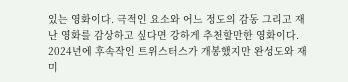있는 영화이다. 극적인 요소와 어느 정도의 감동 그리고 재난 영화를 감상하고 싶다면 강하게 추천할만한 영화이다.
2024년에 후속작인 트위스터스가 개봉했지만 완성도와 재미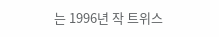는 1996년 작 트위스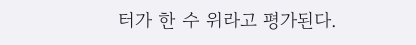터가 한 수 위라고 평가된다.